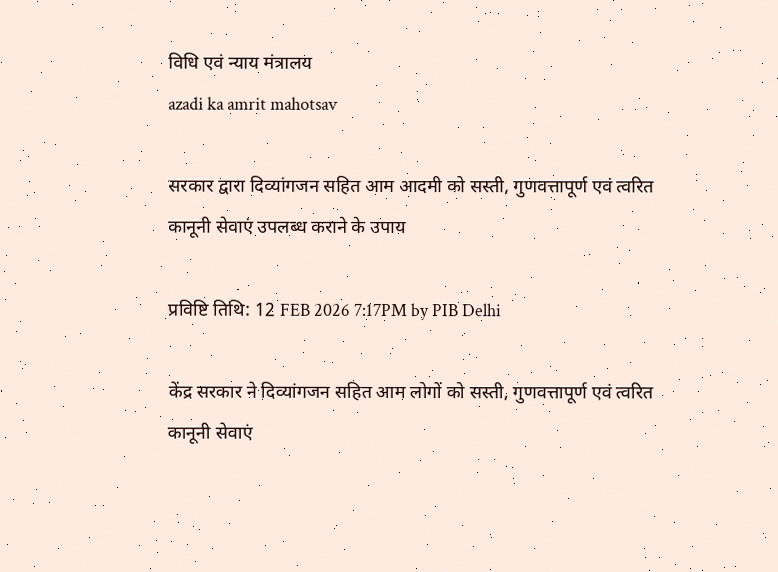विधि एवं न्‍याय मंत्रालय
azadi ka amrit mahotsav

सरकार द्वारा दिव्यांगजन सहित आम आदमी को सस्ती, गुणवत्तापूर्ण एवं त्वरित कानूनी सेवाएं उपलब्ध कराने के उपाय

प्रविष्टि तिथि: 12 FEB 2026 7:17PM by PIB Delhi

केंद्र सरकार ने दिव्यांगजन सहित आम लोगों को सस्ती, गुणवत्तापूर्ण एवं त्वरित कानूनी सेवाएं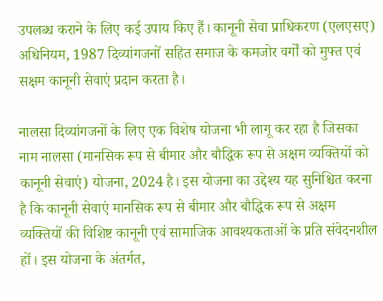उपलब्ध कराने के लिए कई उपाय किए हैं। कानूनी सेवा प्राधिकरण (एलएसए) अधिनियम, 1987 दिव्यांगजनों सहित समाज के कमजोर वर्गों को मुफ्त एवं सक्षम कानूनी सेवाएं प्रदान करता है।

नालसा दिव्यांगजनों के लिए एक विशेष योजना भी लागू कर रहा है जिसका नाम नालसा (मानसिक रूप से बीमार और बौद्धिक रूप से अक्षम व्यक्तियों को कानूनी सेवाएं) योजना, 2024 है। इस योजना का उद्देश्य यह सुनिश्चित करना है कि कानूनी सेवाएं मानसिक रूप से बीमार और बौद्धिक रूप से अक्षम व्यक्तियों की विशिष्ट कानूनी एवं सामाजिक आवश्यकताओं के प्रति संवेदनशील हों। इस योजना के अंतर्गत,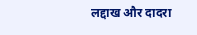लद्दाख और दादरा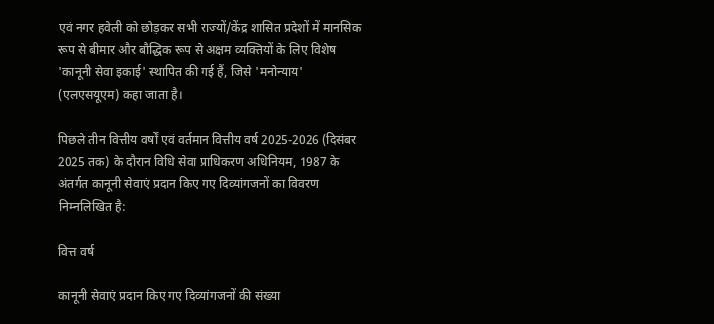एवं नगर हवेली को छोड़कर सभी राज्यों/केंद्र शासित प्रदेशों में मानसिक रूप से बीमार और बौद्धिक रूप से अक्षम व्यक्तियों के लिए विशेष 'कानूनी सेवा इकाई' स्थापित की गई हैं, जिसे 'मनोन्याय' (एलएसयूएम) कहा जाता है।

पिछले तीन वित्तीय वर्षों एवं वर्तमान वित्तीय वर्ष 2025-2026 (दिसंबर 2025 तक) के दौरान विधि सेवा प्राधिकरण अधिनियम, 1987 के अंतर्गत कानूनी सेवाएं प्रदान किए गए दिव्यांगजनों का विवरण निम्नलिखित है:

वित्त वर्ष

कानूनी सेवाएं प्रदान किए गए दिव्यांगजनों की संख्या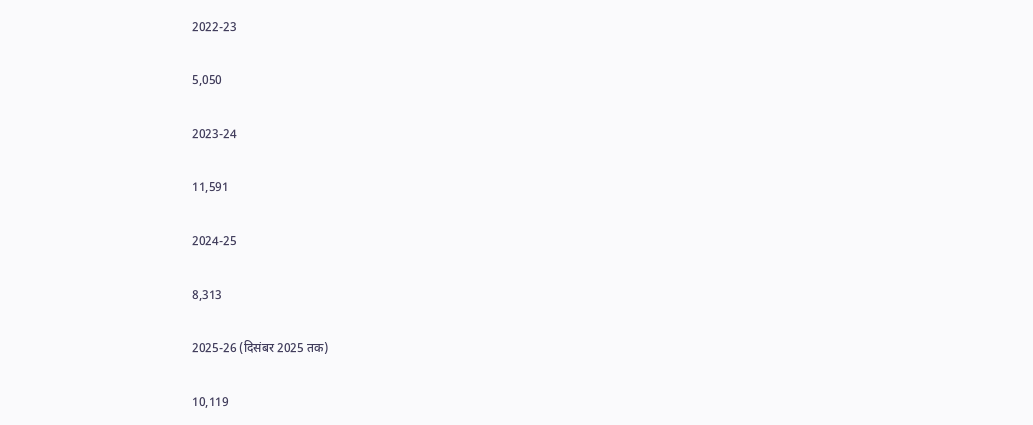2022-23

5,050

2023-24

11,591

2024-25

8,313

2025-26 (दिसंबर 2025 तक)

10,119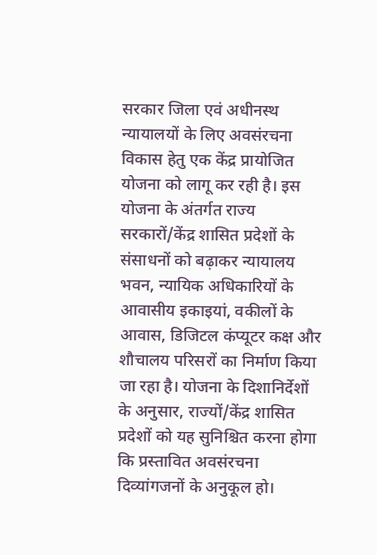सरकार जिला एवं अधीनस्थ न्यायालयों के लिए अवसंरचना विकास हेतु एक केंद्र प्रायोजित योजना को लागू कर रही है। इस योजना के अंतर्गत राज्य सरकारों/केंद्र शासित प्रदेशों के संसाधनों को बढ़ाकर न्यायालय भवन, न्यायिक अधिकारियों के आवासीय इकाइयां, वकीलों के आवास, डिजिटल कंप्यूटर कक्ष और शौचालय परिसरों का निर्माण किया जा रहा है। योजना के दिशानिर्देशों के अनुसार, राज्यों/केंद्र शासित प्रदेशों को यह सुनिश्चित करना होगा कि प्रस्तावित अवसंरचना दिव्यांगजनों के अनुकूल हो।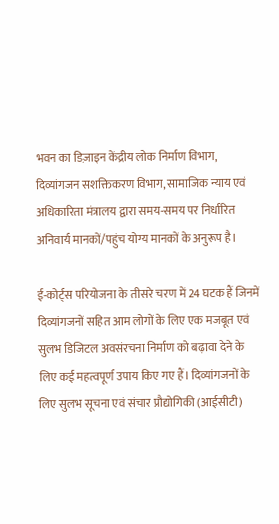भवन का डिज़ाइन केंद्रीय लोक निर्माण विभाग, दिव्यांगजन सशक्तिकरण विभाग, सामाजिक न्याय एवं अधिकारिता मंत्रालय द्वारा समय-समय पर निर्धारित अनिवार्य मानकों/पहुंच योग्य मानकों के अनुरूप है।

ई-कोर्ट्स परियोजना के तीसरे चरण में 24 घटक हैं जिनमें दिव्यांगजनों सहित आम लोगों के लिए एक मजबूत एवं सुलभ डिजिटल अवसंरचना निर्माण को बढ़ावा देने के लिए कई महत्वपूर्ण उपाय किए गए हैं। दिव्यांगजनों के लिए सुलभ सूचना एवं संचार प्रौद्योगिकी (आईसीटी)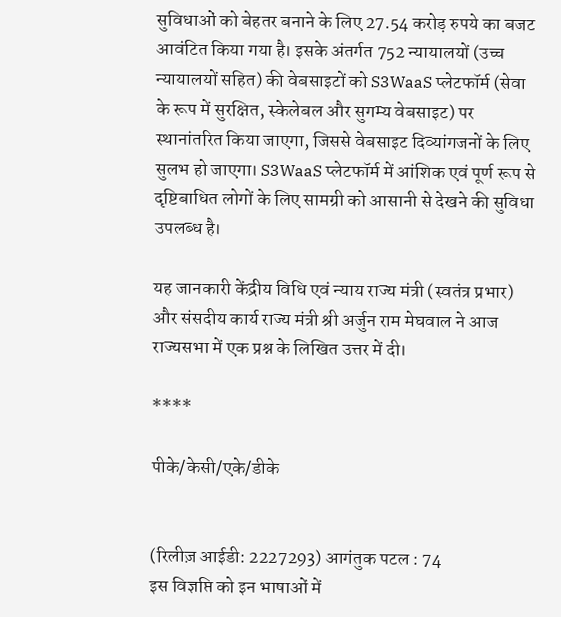सुविधाओं को बेहतर बनाने के लिए 27.54 करोड़ रुपये का बजट आवंटित किया गया है। इसके अंतर्गत 752 न्यायालयों (उच्च न्यायालयों सहित) की वेबसाइटों को S3WaaS प्लेटफॉर्म (सेवा के रूप में सुरक्षित, स्केलेबल और सुगम्य वेबसाइट) पर स्थानांतरित किया जाएगा, जिससे वेबसाइट दिव्यांगजनों के लिए सुलभ हो जाएगा। S3WaaS प्लेटफॉर्म में आंशिक एवं पूर्ण रूप से दृष्टिबाधित लोगों के लिए सामग्री को आसानी से देखने की सुविधा उपलब्ध है।

यह जानकारी केंद्रीय विधि एवं न्याय राज्य मंत्री (स्वतंत्र प्रभार) और संसदीय कार्य राज्य मंत्री श्री अर्जुन राम मेघवाल ने आज राज्यसभा में एक प्रश्न के लिखित उत्तर में दी।

****

पीके/केसी/एके/डीके


(रिलीज़ आईडी: 2227293) आगंतुक पटल : 74
इस विज्ञप्ति को इन भाषाओं में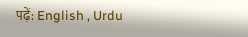पढ़ें: English , Urdu